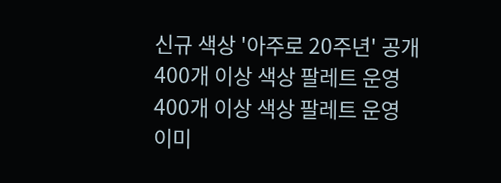신규 색상 '아주로 20주년' 공개
400개 이상 색상 팔레트 운영
400개 이상 색상 팔레트 운영
이미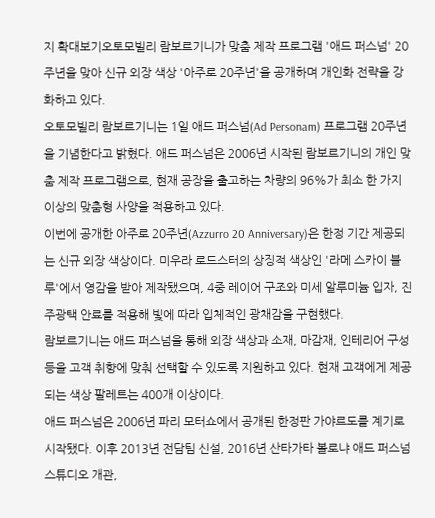지 확대보기오토모빌리 람보르기니가 맞춤 제작 프로그램 '애드 퍼스넘' 20주년을 맞아 신규 외장 색상 '아주로 20주년'을 공개하며 개인화 전략을 강화하고 있다.
오토모빌리 람보르기니는 1일 애드 퍼스넘(Ad Personam) 프로그램 20주년을 기념한다고 밝혔다. 애드 퍼스넘은 2006년 시작된 람보르기니의 개인 맞춤 제작 프로그램으로, 현재 공장을 출고하는 차량의 96%가 최소 한 가지 이상의 맞춤형 사양을 적용하고 있다.
이번에 공개한 아주로 20주년(Azzurro 20 Anniversary)은 한정 기간 제공되는 신규 외장 색상이다. 미우라 로드스터의 상징적 색상인 '라메 스카이 블루'에서 영감을 받아 제작됐으며, 4중 레이어 구조와 미세 알루미늄 입자, 진주광택 안료를 적용해 빛에 따라 입체적인 광채감을 구현했다.
람보르기니는 애드 퍼스넘을 통해 외장 색상과 소재, 마감재, 인테리어 구성 등을 고객 취향에 맞춰 선택할 수 있도록 지원하고 있다. 현재 고객에게 제공되는 색상 팔레트는 400개 이상이다.
애드 퍼스넘은 2006년 파리 모터쇼에서 공개된 한정판 가야르도를 계기로 시작됐다. 이후 2013년 전담팀 신설, 2016년 산타가타 볼로냐 애드 퍼스넘 스튜디오 개관,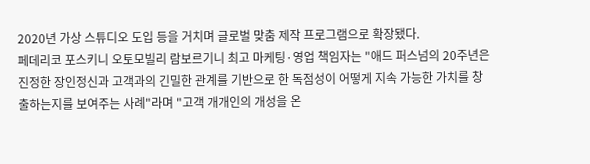2020년 가상 스튜디오 도입 등을 거치며 글로벌 맞춤 제작 프로그램으로 확장됐다.
페데리코 포스키니 오토모빌리 람보르기니 최고 마케팅·영업 책임자는 "애드 퍼스넘의 20주년은 진정한 장인정신과 고객과의 긴밀한 관계를 기반으로 한 독점성이 어떻게 지속 가능한 가치를 창출하는지를 보여주는 사례"라며 "고객 개개인의 개성을 온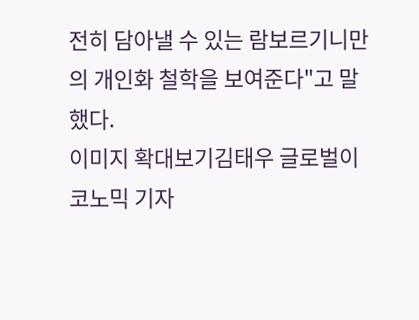전히 담아낼 수 있는 람보르기니만의 개인화 철학을 보여준다"고 말했다.
이미지 확대보기김태우 글로벌이코노믹 기자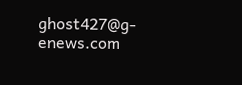ghost427@g-enews.com